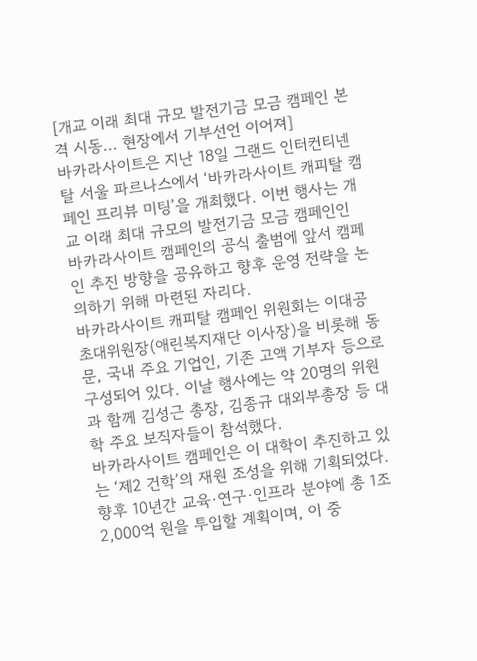[개교 이래 최대 규모 발전기금 모금 캠페인 본격 시동... 현장에서 기부선언 이어져]
바카라사이트은 지난 18일 그랜드 인터컨티넨탈 서울 파르나스에서 ‘바카라사이트 캐피탈 캠페인 프리뷰 미팅’을 개최했다. 이번 행사는 개교 이래 최대 규모의 발전기금 모금 캠페인인 바카라사이트 캠페인의 공식 출범에 앞서 캠페인 추진 방향을 공유하고 향후 운영 전략을 논의하기 위해 마련된 자리다.
바카라사이트 캐피탈 캠페인 위원회는 이대공 초대위원장(애린복지재단 이사장)을 비롯해 동문, 국내 주요 기업인, 기존 고액 기부자 등으로 구성되어 있다. 이날 행사에는 약 20명의 위원과 함께 김성근 총장, 김종규 대외부총장 등 대학 주요 보직자들이 참석했다.
바카라사이트 캠페인은 이 대학이 추진하고 있는 ‘제2 건학’의 재원 조성을 위해 기획되었다. 향후 10년간 교육·연구·인프라 분야에 총 1조 2,000억 원을 투입할 계획이며, 이 중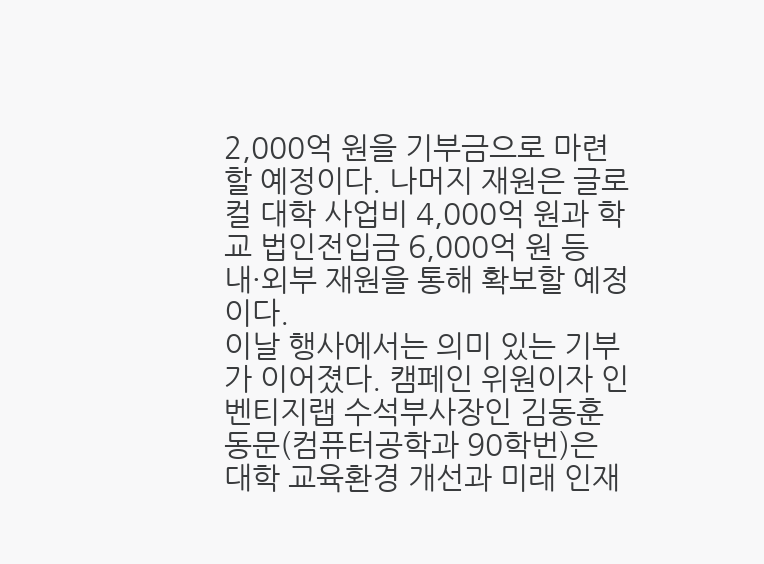2,000억 원을 기부금으로 마련할 예정이다. 나머지 재원은 글로컬 대학 사업비 4,000억 원과 학교 법인전입금 6,000억 원 등 내·외부 재원을 통해 확보할 예정이다.
이날 행사에서는 의미 있는 기부가 이어졌다. 캠페인 위원이자 인벤티지랩 수석부사장인 김동훈 동문(컴퓨터공학과 90학번)은 대학 교육환경 개선과 미래 인재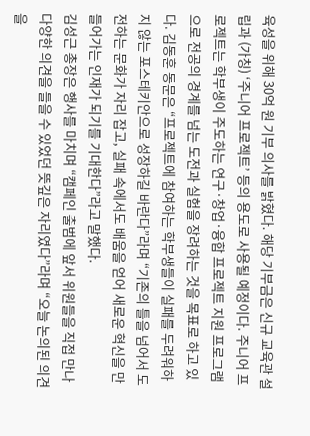육성을 위해 30억 원 기부 의사를 밝혔다. 해당 기부금은 신규 교육관 설립과 (가칭) ‘주니어 프로젝트’ 등의 용도로 사용될 예정이다. 주니어 프로젝트는 학부생이 주도하는 연구·창업·융합 프로젝트 지원 프로그램으로 전공의 경계를 넘는 도전과 실험을 장려하는 것을 목표로 하고 있다. 김동훈 동문은 “프로젝트에 참여하는 학부생들이 실패를 두려워하지 않는 포스테키안으로 성장하길 바란다”라며 “기존의 틀을 넘어서 도전하는 문화가 자리 잡고, 실패 속에서도 배움을 얻어 새로운 혁신을 만들어가는 인재가 되기를 기대한다”라고 말했다.
김성근 총장은 행사를 마치며 “캠페인 출범에 앞서 위원들을 직접 만나 다양한 의견을 들을 수 있었던 뜻깊은 자리였다”라며 “오늘 논의된 의견을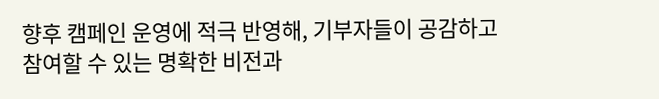향후 캠페인 운영에 적극 반영해, 기부자들이 공감하고 참여할 수 있는 명확한 비전과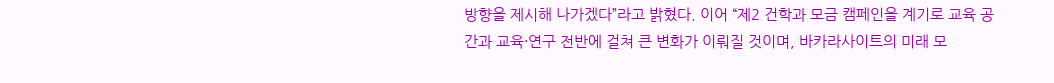방향을 제시해 나가겠다”라고 밝혔다. 이어 “제2 건학과 모금 캠페인을 계기로 교육 공간과 교육·연구 전반에 걸쳐 큰 변화가 이뤄질 것이며, 바카라사이트의 미래 모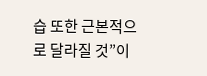습 또한 근본적으로 달라질 것”이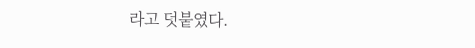라고 덧붙였다.